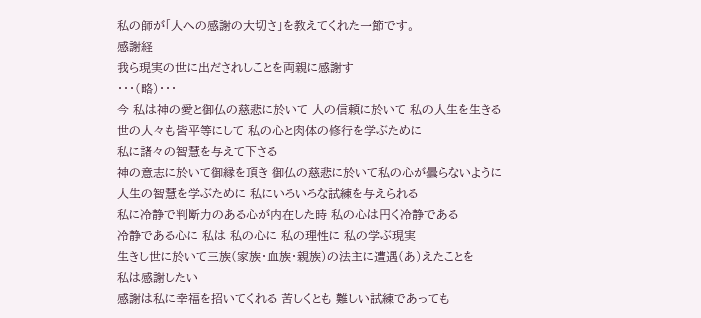私の師が「人への感謝の大切さ」を教えてくれた一節です。
感謝経
我ら現実の世に出だされしことを両親に感謝す
・・・(略)・・・
今 私は神の愛と御仏の慈悲に於いて 人の信頼に於いて 私の人生を生きる
世の人々も皆平等にして 私の心と肉体の修行を学ぶために
私に諸々の智慧を与えて下さる
神の意志に於いて御縁を頂き 御仏の慈悲に於いて私の心が曇らないように
人生の智慧を学ぶために 私にいろいろな試練を与えられる
私に冷静で判断力のある心が内在した時 私の心は円く冷静である
冷静である心に 私は 私の心に 私の理性に 私の学ぶ現実
生きし世に於いて三族(家族・血族・親族)の法主に遭遇(あ)えたことを
私は感謝したい
感謝は私に幸福を招いてくれる 苦しくとも 難しい試練であっても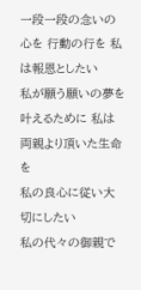一段一段の念いの心を 行動の行を 私は報恩としたい
私が願う願いの夢を叶えるために 私は両親より頂いた生命を
私の良心に従い大切にしたい
私の代々の御親で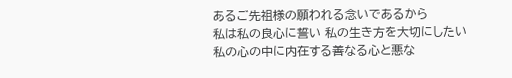あるご先祖様の願われる念いであるから
私は私の良心に誓い 私の生き方を大切にしたい
私の心の中に内在する善なる心と悪な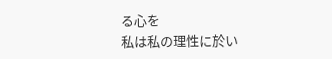る心を
私は私の理性に於い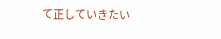て正していきたい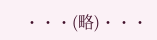・・・(略)・・・